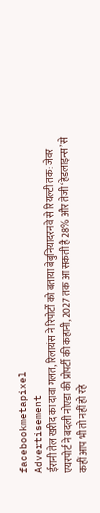facebookmetapixel
Advertisement
ईरानी तेल खरीद का दावा गलत, रिलायंस ने रिपोर्टों को बताया बेबुनियादरनवे से रियल्टी तक: जेवर एयरपोर्ट ने बदली नोएडा की प्रोपर्टी की कहानी, 2027 तक आ सकती है 28% और तेजी‘हेडलाइन्स’ से कहीं आप भी तो नहीं हो रहे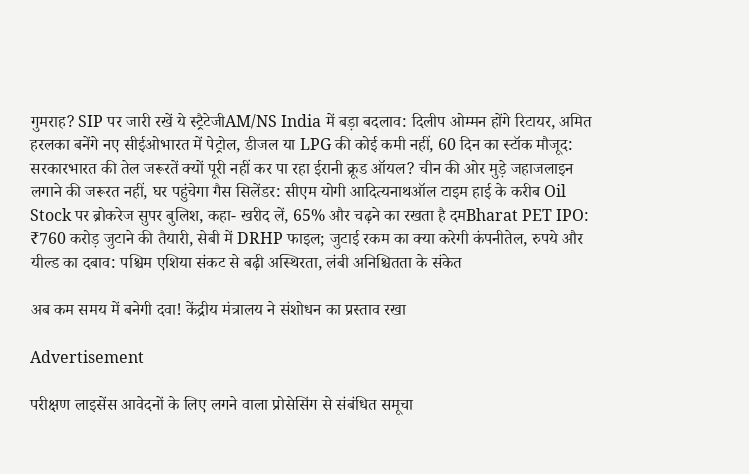गुमराह? SIP पर जारी रखें ये स्ट्रैटेजीAM/NS India में बड़ा बदलाव: दिलीप ओम्मन होंगे रिटायर, अमित हरलका बनेंगे नए सीईओभारत में पेट्रोल, डीजल या LPG की कोई कमी नहीं, 60 दिन का स्टॉक मौजूद: सरकारभारत की तेल जरूरतें क्यों पूरी नहीं कर पा रहा ईरानी क्रूड ऑयल? चीन की ओर मुड़े जहाजलाइन लगाने की जरूरत नहीं, घर पहुंचेगा गैस सिलेंडर: सीएम योगी आदित्यनाथऑल टाइम हाई के करीब Oil Stock पर ब्रोकरेज सुपर बुलिश, कहा- खरीद लें, 65% और चढ़ने का रखता है दमBharat PET IPO: ₹760 करोड़ जुटाने की तैयारी, सेबी में DRHP फाइल; जुटाई रकम का क्या करेगी कंपनीतेल, रुपये और यील्ड का दबाव: पश्चिम एशिया संकट से बढ़ी अस्थिरता, लंबी अनिश्चितता के संकेत

अब कम समय में बनेगी दवा! केंद्रीय मंत्रालय ने संशोधन का प्रस्ताव रखा

Advertisement

परीक्षण लाइसेंस आवेदनों के लिए लगने वाला प्रोसेसिंग से संबंधित समूचा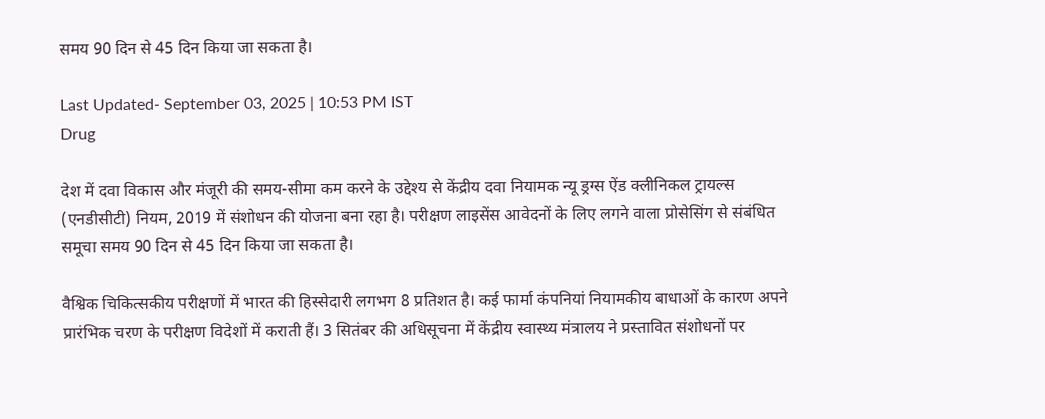समय 90 दिन से 45 दिन किया जा सकता है।

Last Updated- September 03, 2025 | 10:53 PM IST
Drug

देश में दवा विकास और मंजूरी की समय-सीमा कम करने के उद्देश्य से केंद्रीय दवा नियामक न्यू ड्रग्स ऐंड क्लीनिकल ट्रायल्स (एनडीसीटी) नियम, 2019 में संशोधन की योजना बना रहा है। परीक्षण लाइसेंस आवेदनों के लिए लगने वाला प्रोसेसिंग से संबंधित समूचा समय 90 दिन से 45 दिन किया जा सकता है।

वैश्विक चिकित्सकीय परीक्षणों में भारत की हिस्सेदारी लगभग 8 प्रतिशत है। कई फार्मा कंपनियां नियामकीय बाधाओं के कारण अपने प्रारंभिक चरण के परीक्षण विदेशों में कराती हैं। 3 सितंबर की अधिसूचना में केंद्रीय स्वास्थ्य मंत्रालय ने प्रस्तावित संशोधनों पर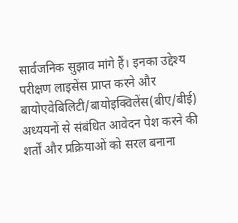सार्वजनिक सुझाव मांगे हैं। इनका उद्देश्य परीक्षण लाइसेंस प्राप्त करने और बायोएवेबिलिटी/बायोइक्विलेंस(बीए/बीई) अध्ययनों से संबंधित आवेदन पेश करने की शर्तों और प्रक्रियाओं को सरल बनाना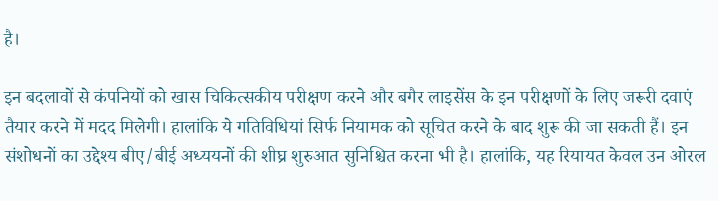है।

इन बदलावों से कंपनियों को खास चिकित्सकीय परीक्षण करने और बगैर लाइसेंस के इन परीक्षणों के लिए जरूरी दवाएं तैयार करने में मदद मिलेगी। हालांकि ये गतिविधियां सिर्फ नियामक को सूचित करने के बाद शुरू की जा सकती हैं। इन संशोधनों का उद्देश्य बीए/बीई अध्ययनों की शीघ्र शुरुआत सुनिश्चित करना भी है। हालांकि, यह रियायत केवल उन ओरल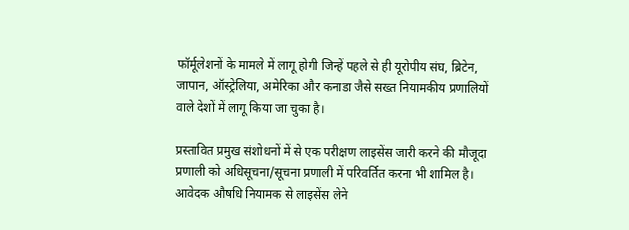फॉर्मूलेशनों के मामले में लागू होगी जिन्हें पहले से ही यूरोपीय संघ, ब्रिटेन, जापान, ऑस्ट्रेलिया, अमेरिका और कनाडा जैसे सख्त नियामकीय प्रणालियों वाले देशों में लागू किया जा चुका है।

प्रस्तावित प्रमुख संशोधनों में से एक परीक्षण लाइसेंस जारी करने की मौजूदा प्रणाली को अधिसूचना/सूचना प्रणाली में परिवर्तित करना भी शामिल है। आवेदक औषधि नियामक से लाइसेंस लेने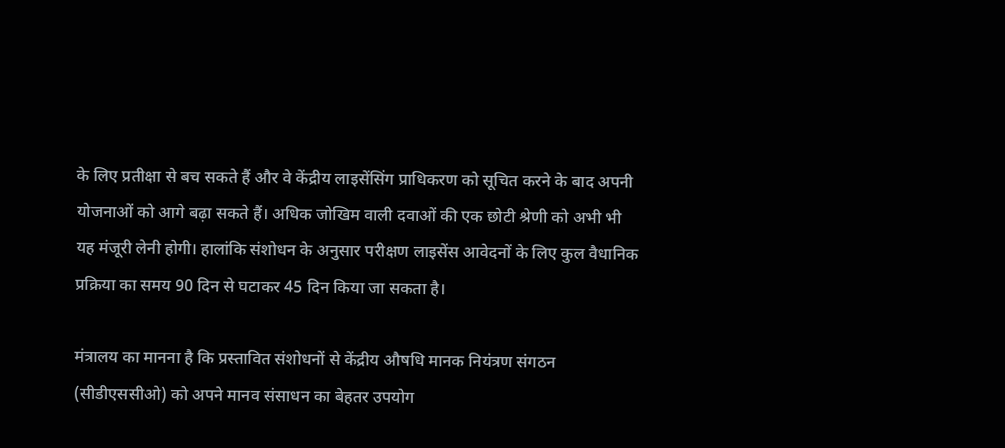के लिए प्रतीक्षा से बच सकते हैं और वे केंद्रीय लाइसेंसिंग प्राधिकरण को सूचित करने के बाद अपनी योजनाओं को आगे बढ़ा सकते हैं। अधिक जोखिम वाली दवाओं की एक छोटी श्रेणी को अभी भी यह मंजूरी लेनी होगी। हालांकि संशोधन के अनुसार परीक्षण लाइसेंस आवेदनों के लिए कुल वैधानिक प्रक्रिया का समय 90 दिन से घटाकर 45 दिन किया जा सकता है।

मंत्रालय का मानना है कि प्रस्तावित संशोधनों से केंद्रीय औषधि मानक नियंत्रण संगठन (सीडीएससीओ) को अपने मानव संसाधन का बेहतर उपयोग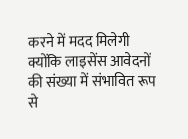करने में मदद मिलेगी क्योंकि लाइसेंस आवेदनों की संख्या में संभावित रूप से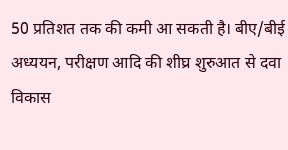50 प्रतिशत तक की कमी आ सकती है। बीए/बीई अध्ययन, परीक्षण आदि की शीघ्र शुरुआत से दवा विकास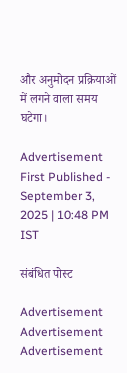और अनुमोदन प्रक्रियाओं में लगने वाला समय घटेगा।

Advertisement
First Published - September 3, 2025 | 10:48 PM IST

संबंधित पोस्ट

Advertisement
Advertisement
Advertisement